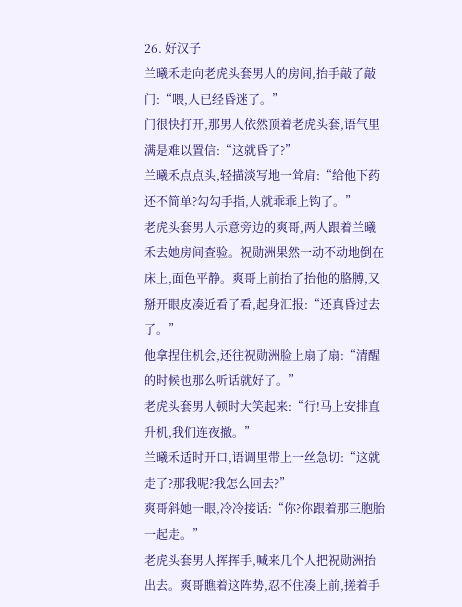26. 好汉子
兰曦禾走向老虎头套男人的房间,抬手敲了敲门:“喂,人已经昏迷了。”
门很快打开,那男人依然顶着老虎头套,语气里满是难以置信:“这就昏了?”
兰曦禾点点头,轻描淡写地一耸肩:“给他下药还不简单?勾勾手指,人就乖乖上钩了。”
老虎头套男人示意旁边的爽哥,两人跟着兰曦禾去她房间查验。祝勋洲果然一动不动地倒在床上,面色平静。爽哥上前抬了抬他的胳膊,又掰开眼皮凑近看了看,起身汇报:“还真昏过去了。”
他拿捏住机会,还往祝勋洲脸上扇了扇:“清醒的时候也那么听话就好了。”
老虎头套男人顿时大笑起来:“行!马上安排直升机,我们连夜撤。”
兰曦禾适时开口,语调里带上一丝急切:“这就走了?那我呢?我怎么回去?”
爽哥斜她一眼,冷冷接话:“你?你跟着那三胞胎一起走。”
老虎头套男人挥挥手,喊来几个人把祝勋洲抬出去。爽哥瞧着这阵势,忍不住凑上前,搓着手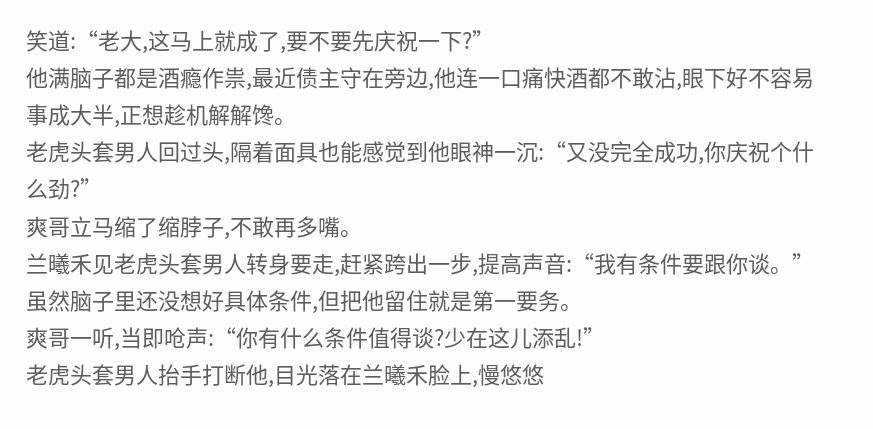笑道:“老大,这马上就成了,要不要先庆祝一下?”
他满脑子都是酒瘾作祟,最近债主守在旁边,他连一口痛快酒都不敢沾,眼下好不容易事成大半,正想趁机解解馋。
老虎头套男人回过头,隔着面具也能感觉到他眼神一沉:“又没完全成功,你庆祝个什么劲?”
爽哥立马缩了缩脖子,不敢再多嘴。
兰曦禾见老虎头套男人转身要走,赶紧跨出一步,提高声音:“我有条件要跟你谈。”虽然脑子里还没想好具体条件,但把他留住就是第一要务。
爽哥一听,当即呛声:“你有什么条件值得谈?少在这儿添乱!”
老虎头套男人抬手打断他,目光落在兰曦禾脸上,慢悠悠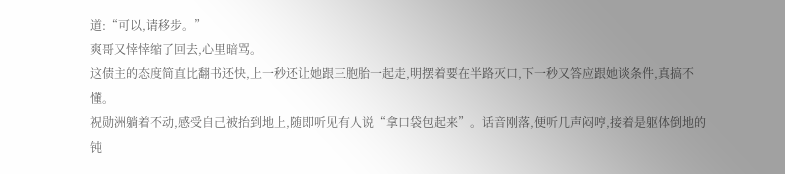道:“可以,请移步。”
爽哥又悻悻缩了回去,心里暗骂。
这债主的态度简直比翻书还快,上一秒还让她跟三胞胎一起走,明摆着要在半路灭口,下一秒又答应跟她谈条件,真搞不懂。
祝勋洲躺着不动,感受自己被抬到地上,随即听见有人说“拿口袋包起来”。话音刚落,便听几声闷哼,接着是躯体倒地的钝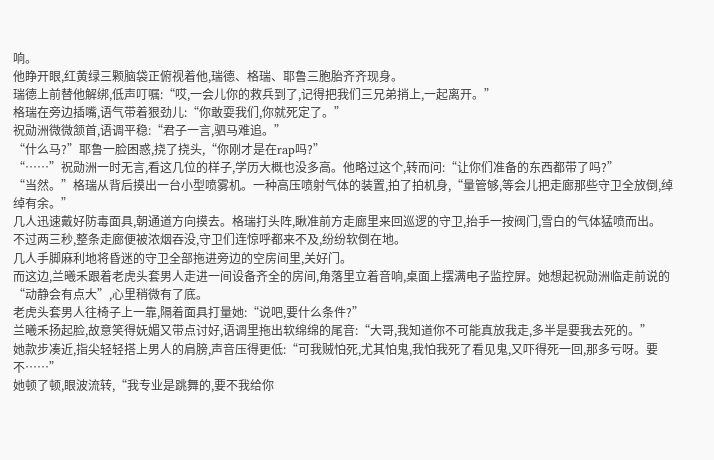响。
他睁开眼,红黄绿三颗脑袋正俯视着他,瑞德、格瑞、耶鲁三胞胎齐齐现身。
瑞德上前替他解绑,低声叮嘱:“哎,一会儿你的救兵到了,记得把我们三兄弟捎上,一起离开。”
格瑞在旁边插嘴,语气带着狠劲儿:“你敢耍我们,你就死定了。”
祝勋洲微微颔首,语调平稳:“君子一言,驷马难追。”
“什么马?”耶鲁一脸困惑,挠了挠头,“你刚才是在rap吗?”
“……”祝勋洲一时无言,看这几位的样子,学历大概也没多高。他略过这个,转而问:“让你们准备的东西都带了吗?”
“当然。”格瑞从背后摸出一台小型喷雾机。一种高压喷射气体的装置,拍了拍机身,“量管够,等会儿把走廊那些守卫全放倒,绰绰有余。”
几人迅速戴好防毒面具,朝通道方向摸去。格瑞打头阵,瞅准前方走廊里来回巡逻的守卫,抬手一按阀门,雪白的气体猛喷而出。
不过两三秒,整条走廊便被浓烟吞没,守卫们连惊呼都来不及,纷纷软倒在地。
几人手脚麻利地将昏迷的守卫全部拖进旁边的空房间里,关好门。
而这边,兰曦禾跟着老虎头套男人走进一间设备齐全的房间,角落里立着音响,桌面上摆满电子监控屏。她想起祝勋洲临走前说的“动静会有点大”,心里稍微有了底。
老虎头套男人往椅子上一靠,隔着面具打量她:“说吧,要什么条件?”
兰曦禾扬起脸,故意笑得妩媚又带点讨好,语调里拖出软绵绵的尾音:“大哥,我知道你不可能真放我走,多半是要我去死的。”
她款步凑近,指尖轻轻搭上男人的肩膀,声音压得更低:“可我贼怕死,尤其怕鬼,我怕我死了看见鬼,又吓得死一回,那多亏呀。要不……”
她顿了顿,眼波流转,“我专业是跳舞的,要不我给你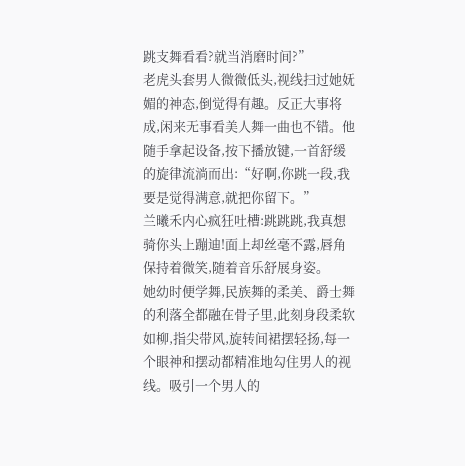跳支舞看看?就当消磨时间?”
老虎头套男人微微低头,视线扫过她妩媚的神态,倒觉得有趣。反正大事将成,闲来无事看美人舞一曲也不错。他随手拿起设备,按下播放键,一首舒缓的旋律流淌而出:“好啊,你跳一段,我要是觉得满意,就把你留下。”
兰曦禾内心疯狂吐槽:跳跳跳,我真想骑你头上蹦迪!面上却丝毫不露,唇角保持着微笑,随着音乐舒展身姿。
她幼时便学舞,民族舞的柔美、爵士舞的利落全都融在骨子里,此刻身段柔软如柳,指尖带风,旋转间裙摆轻扬,每一个眼神和摆动都精准地勾住男人的视线。吸引一个男人的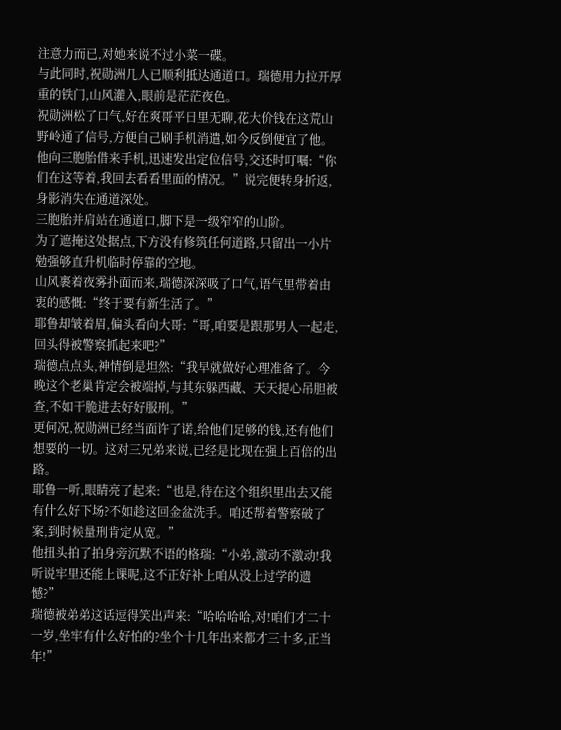注意力而已,对她来说不过小菜一碟。
与此同时,祝勋洲几人已顺利抵达通道口。瑞德用力拉开厚重的铁门,山风灌入,眼前是茫茫夜色。
祝勋洲松了口气,好在爽哥平日里无聊,花大价钱在这荒山野岭通了信号,方便自己刷手机消遣,如今反倒便宜了他。
他向三胞胎借来手机,迅速发出定位信号,交还时叮嘱:“你们在这等着,我回去看看里面的情况。”说完便转身折返,身影消失在通道深处。
三胞胎并肩站在通道口,脚下是一级窄窄的山阶。
为了遮掩这处据点,下方没有修筑任何道路,只留出一小片勉强够直升机临时停靠的空地。
山风裹着夜雾扑面而来,瑞德深深吸了口气,语气里带着由衷的感慨:“终于要有新生活了。”
耶鲁却皱着眉,偏头看向大哥:“哥,咱要是跟那男人一起走,回头得被警察抓起来吧?”
瑞德点点头,神情倒是坦然:“我早就做好心理准备了。今晚这个老巢肯定会被端掉,与其东躲西藏、天天提心吊胆被查,不如干脆进去好好服刑。”
更何况,祝勋洲已经当面许了诺,给他们足够的钱,还有他们想要的一切。这对三兄弟来说,已经是比现在强上百倍的出路。
耶鲁一听,眼睛亮了起来:“也是,待在这个组织里出去又能有什么好下场?不如趁这回金盆洗手。咱还帮着警察破了案,到时候量刑肯定从宽。”
他扭头拍了拍身旁沉默不语的格瑞:“小弟,激动不激动!我听说牢里还能上课呢,这不正好补上咱从没上过学的遗憾?”
瑞德被弟弟这话逗得笑出声来:“哈哈哈哈,对!咱们才二十一岁,坐牢有什么好怕的?坐个十几年出来都才三十多,正当年!”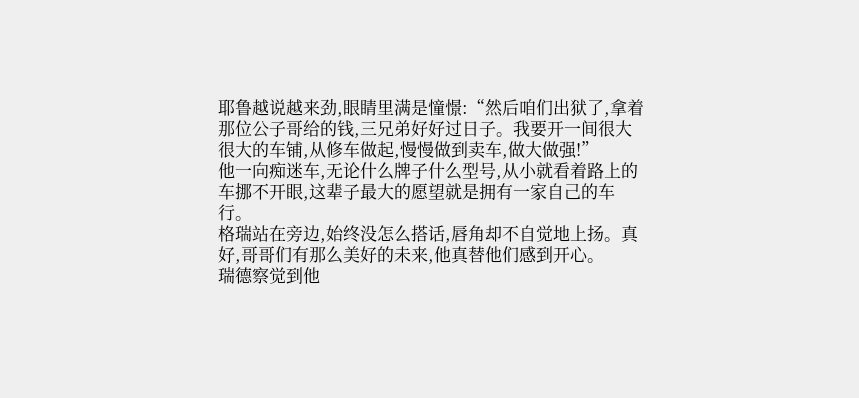耶鲁越说越来劲,眼睛里满是憧憬:“然后咱们出狱了,拿着那位公子哥给的钱,三兄弟好好过日子。我要开一间很大很大的车铺,从修车做起,慢慢做到卖车,做大做强!”
他一向痴迷车,无论什么牌子什么型号,从小就看着路上的车挪不开眼,这辈子最大的愿望就是拥有一家自己的车行。
格瑞站在旁边,始终没怎么搭话,唇角却不自觉地上扬。真好,哥哥们有那么美好的未来,他真替他们感到开心。
瑞德察觉到他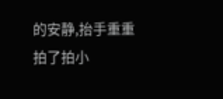的安静,抬手重重拍了拍小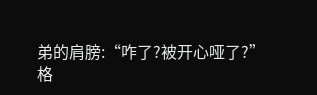弟的肩膀:“咋了?被开心哑了?”
格